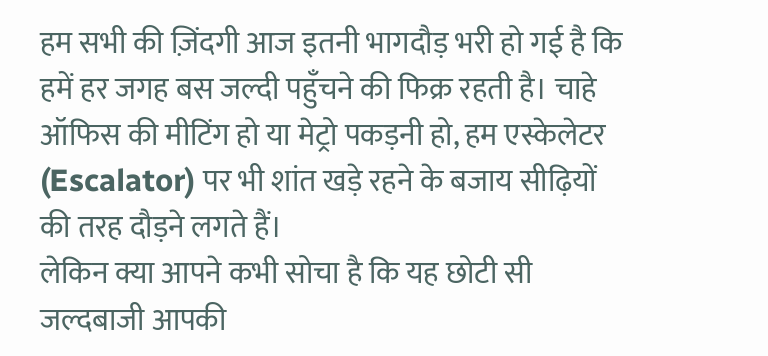हम सभी की ज़िंदगी आज इतनी भागदौड़ भरी हो गई है कि हमें हर जगह बस जल्दी पहुँचने की फिक्र रहती है। चाहे ऑफिस की मीटिंग हो या मेट्रो पकड़नी हो, हम एस्केलेटर (Escalator) पर भी शांत खड़े रहने के बजाय सीढ़ियों की तरह दौड़ने लगते हैं।
लेकिन क्या आपने कभी सोचा है कि यह छोटी सी जल्दबाजी आपकी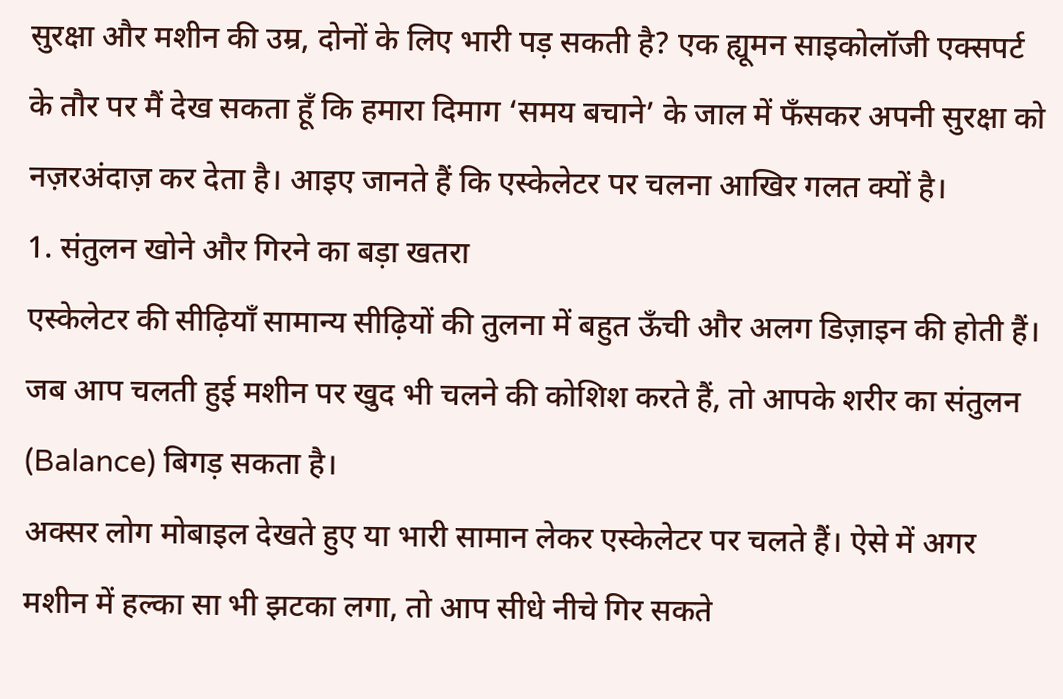सुरक्षा और मशीन की उम्र, दोनों के लिए भारी पड़ सकती है? एक ह्यूमन साइकोलॉजी एक्सपर्ट के तौर पर मैं देख सकता हूँ कि हमारा दिमाग ‘समय बचाने’ के जाल में फँसकर अपनी सुरक्षा को नज़रअंदाज़ कर देता है। आइए जानते हैं कि एस्केलेटर पर चलना आखिर गलत क्यों है।
1. संतुलन खोने और गिरने का बड़ा खतरा
एस्केलेटर की सीढ़ियाँ सामान्य सीढ़ियों की तुलना में बहुत ऊँची और अलग डिज़ाइन की होती हैं। जब आप चलती हुई मशीन पर खुद भी चलने की कोशिश करते हैं, तो आपके शरीर का संतुलन (Balance) बिगड़ सकता है।
अक्सर लोग मोबाइल देखते हुए या भारी सामान लेकर एस्केलेटर पर चलते हैं। ऐसे में अगर मशीन में हल्का सा भी झटका लगा, तो आप सीधे नीचे गिर सकते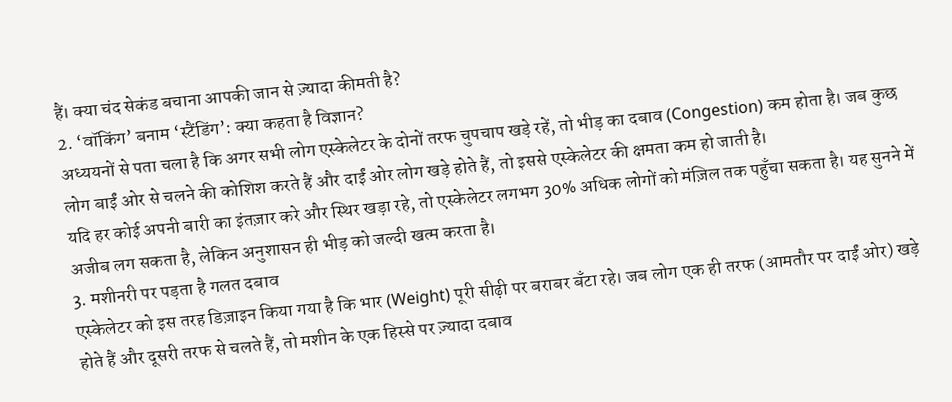हैं। क्या चंद सेकंड बचाना आपकी जान से ज़्यादा कीमती है?
2. ‘वॉकिंग’ बनाम ‘स्टैंडिंग’: क्या कहता है विज्ञान?
अध्ययनों से पता चला है कि अगर सभी लोग एस्केलेटर के दोनों तरफ चुपचाप खड़े रहें, तो भीड़ का दबाव (Congestion) कम होता है। जब कुछ लोग बाईं ओर से चलने की कोशिश करते हैं और दाईं ओर लोग खड़े होते हैं, तो इससे एस्केलेटर की क्षमता कम हो जाती है।
यदि हर कोई अपनी बारी का इंतज़ार करे और स्थिर खड़ा रहे, तो एस्केलेटर लगभग 30% अधिक लोगों को मंज़िल तक पहुँचा सकता है। यह सुनने में अजीब लग सकता है, लेकिन अनुशासन ही भीड़ को जल्दी खत्म करता है।
3. मशीनरी पर पड़ता है गलत दबाव
एस्केलेटर को इस तरह डिज़ाइन किया गया है कि भार (Weight) पूरी सीढ़ी पर बराबर बँटा रहे। जब लोग एक ही तरफ (आमतौर पर दाईं ओर) खड़े होते हैं और दूसरी तरफ से चलते हैं, तो मशीन के एक हिस्से पर ज़्यादा दबाव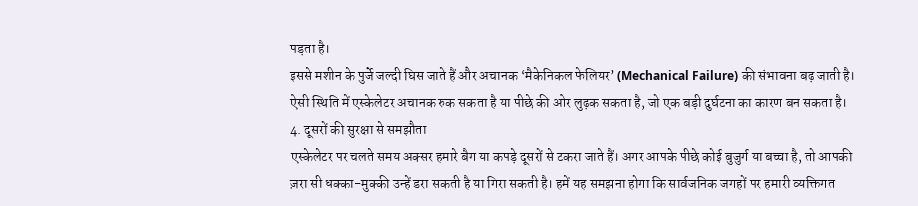पड़ता है।
इससे मशीन के पुर्जे जल्दी घिस जाते हैं और अचानक ‘मैकेनिकल फेलियर’ (Mechanical Failure) की संभावना बढ़ जाती है। ऐसी स्थिति में एस्केलेटर अचानक रुक सकता है या पीछे की ओर लुढ़क सकता है, जो एक बड़ी दुर्घटना का कारण बन सकता है।
4. दूसरों की सुरक्षा से समझौता
एस्केलेटर पर चलते समय अक्सर हमारे बैग या कपड़े दूसरों से टकरा जाते हैं। अगर आपके पीछे कोई बुजुर्ग या बच्चा है, तो आपकी ज़रा सी धक्का-मुक्की उन्हें डरा सकती है या गिरा सकती है। हमें यह समझना होगा कि सार्वजनिक जगहों पर हमारी व्यक्तिगत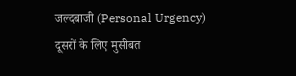जल्दबाजी (Personal Urgency) दूसरों के लिए मुसीबत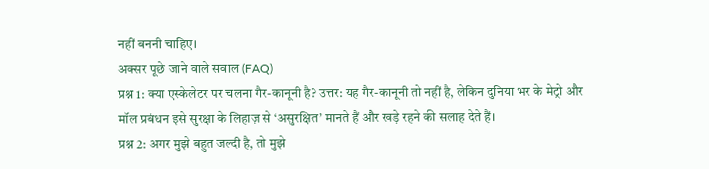नहीं बननी चाहिए।
अक्सर पूछे जाने वाले सवाल (FAQ)
प्रश्न 1: क्या एस्केलेटर पर चलना गैर-कानूनी है? उत्तर: यह गैर-कानूनी तो नहीं है, लेकिन दुनिया भर के मेट्रो और मॉल प्रबंधन इसे सुरक्षा के लिहाज़ से ‘असुरक्षित’ मानते हैं और खड़े रहने की सलाह देते हैं।
प्रश्न 2: अगर मुझे बहुत जल्दी है, तो मुझे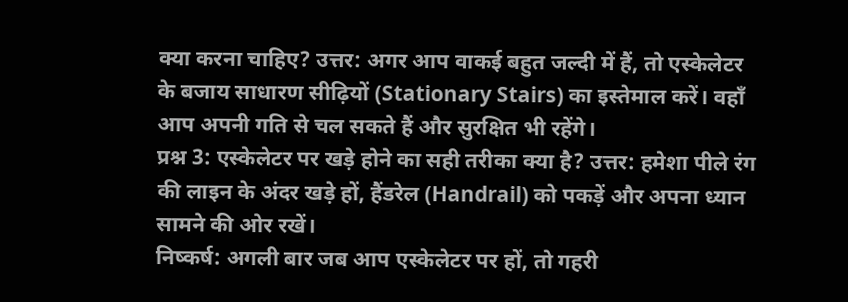क्या करना चाहिए? उत्तर: अगर आप वाकई बहुत जल्दी में हैं, तो एस्केलेटर के बजाय साधारण सीढ़ियों (Stationary Stairs) का इस्तेमाल करें। वहाँ आप अपनी गति से चल सकते हैं और सुरक्षित भी रहेंगे।
प्रश्न 3: एस्केलेटर पर खड़े होने का सही तरीका क्या है? उत्तर: हमेशा पीले रंग की लाइन के अंदर खड़े हों, हैंडरेल (Handrail) को पकड़ें और अपना ध्यान सामने की ओर रखें।
निष्कर्ष: अगली बार जब आप एस्केलेटर पर हों, तो गहरी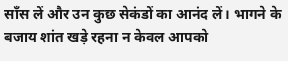साँस लें और उन कुछ सेकंडों का आनंद लें। भागने के बजाय शांत खड़े रहना न केवल आपको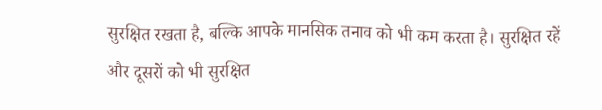सुरक्षित रखता है, बल्कि आपके मानसिक तनाव को भी कम करता है। सुरक्षित रहें और दूसरों को भी सुरक्षित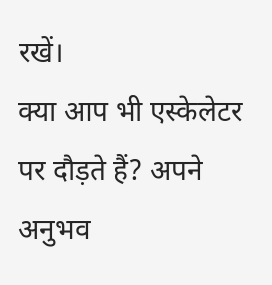रखें।
क्या आप भी एस्केलेटर पर दौड़ते हैं? अपने अनुभव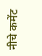नीचे कमेंट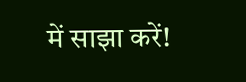में साझा करें!